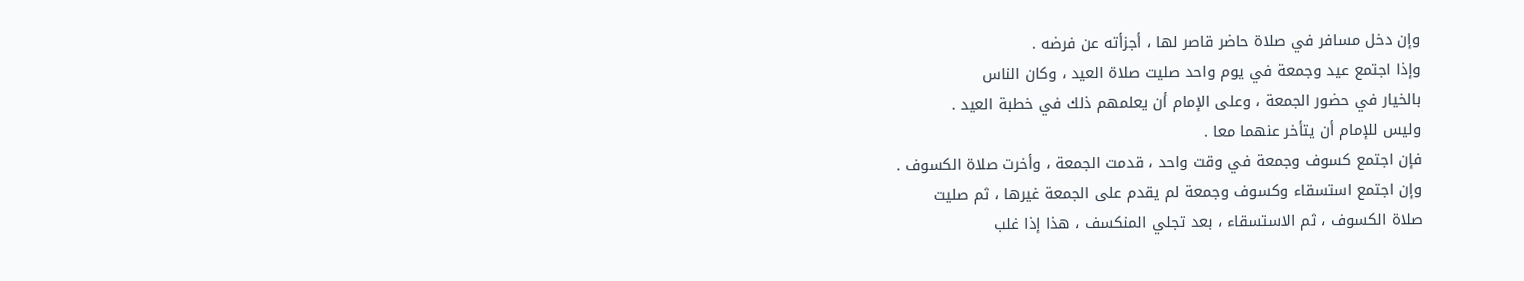وإن دخل مسافر في صلاة حاضر قاصر لها ، أجزأته عن فرضه .
وإذا اجتمع عيد وجمعة في يوم واحد صليت صلاة العيد ، وكان الناس
بالخيار في حضور الجمعة ، وعلى الإمام أن يعلمهم ذلك في خطبة العيد .
وليس للإمام أن يتأخر عنهما معا .
فإن اجتمع كسوف وجمعة في وقت واحد ، قدمت الجمعة ، وأخرت صلاة الكسوف .
وإن اجتمع استسقاء وكسوف وجمعة لم يقدم على الجمعة غيرها ، ثم صليت
صلاة الكسوف ، ثم الاستسقاء ، بعد تجلي المنكسف ، هذا إذا غلب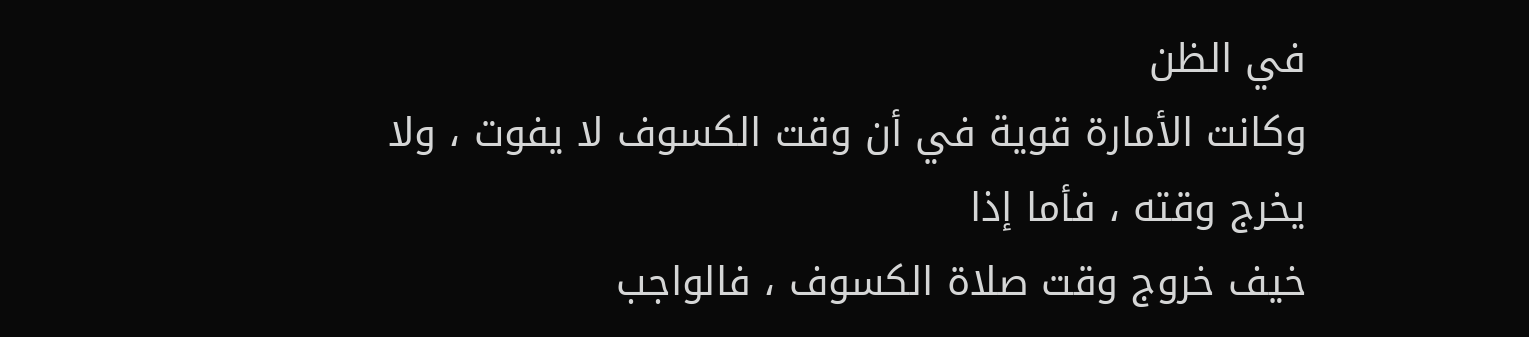في الظن
وكانت الأمارة قوية في أن وقت الكسوف لا يفوت ، ولا يخرج وقته ، فأما إذا
خيف خروج وقت صلاة الكسوف ، فالواجب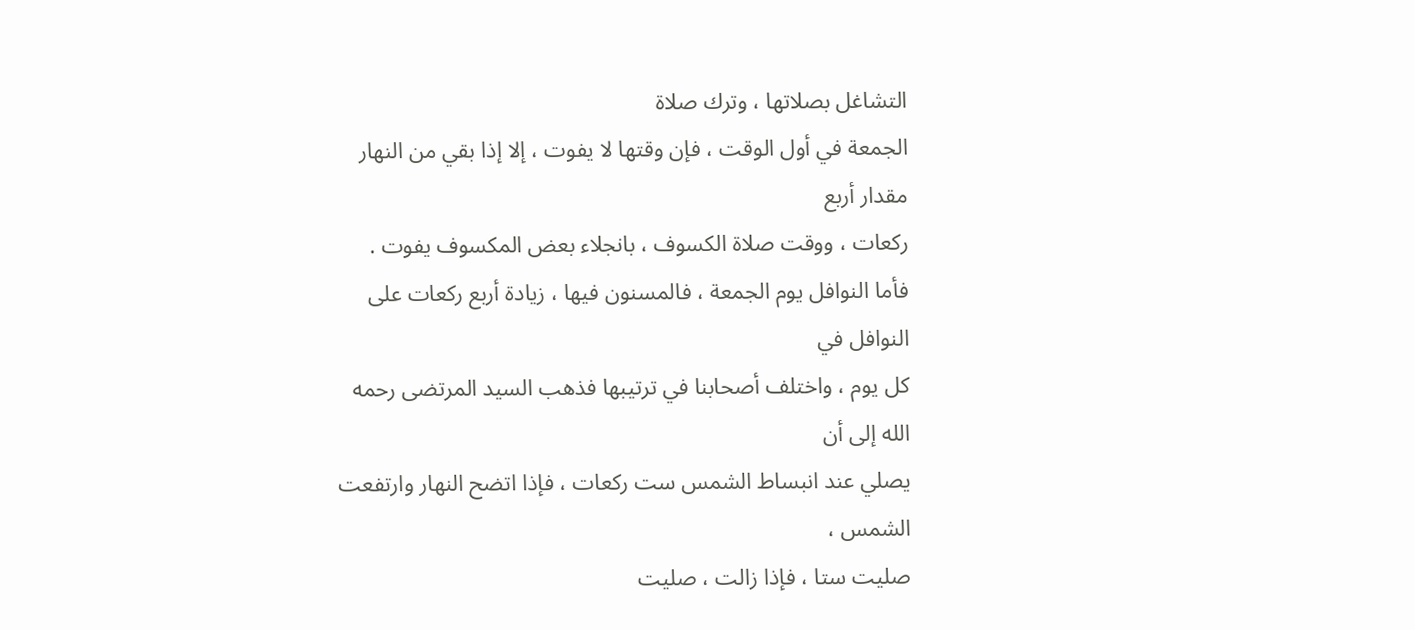التشاغل بصلاتها ، وترك صلاة
الجمعة في أول الوقت ، فإن وقتها لا يفوت ، إلا إذا بقي من النهار مقدار أربع
ركعات ، ووقت صلاة الكسوف ، بانجلاء بعض المكسوف يفوت .
فأما النوافل يوم الجمعة ، فالمسنون فيها ، زيادة أربع ركعات على النوافل في
كل يوم ، واختلف أصحابنا في ترتيبها فذهب السيد المرتضى رحمه الله إلى أن
يصلي عند انبساط الشمس ست ركعات ، فإذا اتضح النهار وارتفعت الشمس ،
صليت ستا ، فإذا زالت ، صليت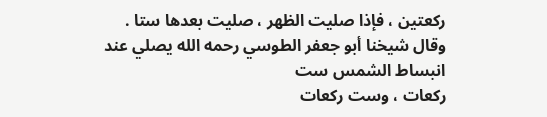ركعتين ، فإذا صليت الظهر ، صليت بعدها ستا .
وقال شيخنا أبو جعفر الطوسي رحمه الله يصلي عند انبساط الشمس ست
ركعات ، وست ركعات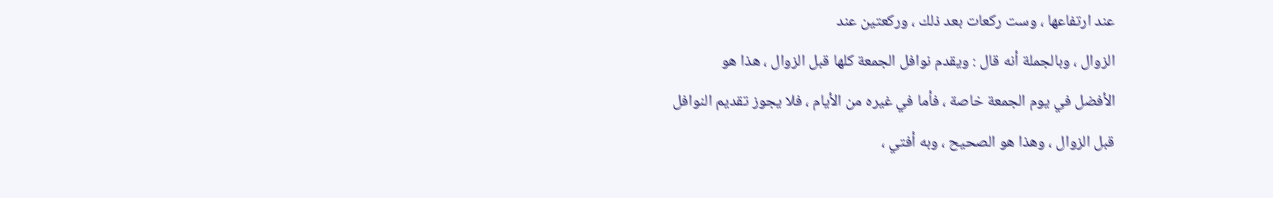عند ارتفاعها ، وست ركعات بعد ذلك ، وركعتين عند
الزوال ، وبالجملة أنه قال : ويقدم نوافل الجمعة كلها قبل الزوال ، هذا هو
الأفضل في يوم الجمعة خاصة ، فأما في غيره من الأيام ، فلا يجوز تقديم النوافل
قبل الزوال ، وهذا هو الصحيح ، وبه أفتي ،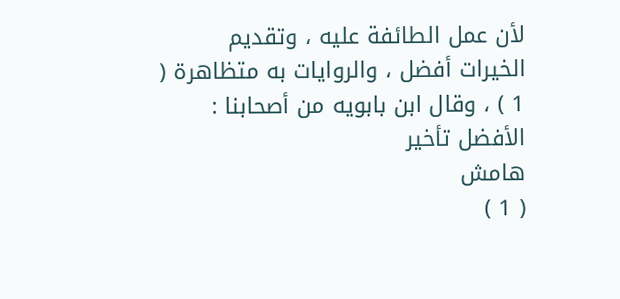لأن عمل الطائفة عليه ، وتقديم
الخيرات أفضل ، والروايات به متظاهرة ( 1 ) ، وقال ابن بابويه من أصحابنا : الأفضل تأخير
هامش
( 1 )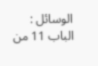الوسائل : الباب 11 من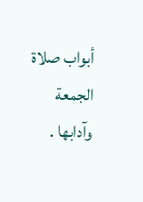أبواب صلاة الجمعة وآدابها .